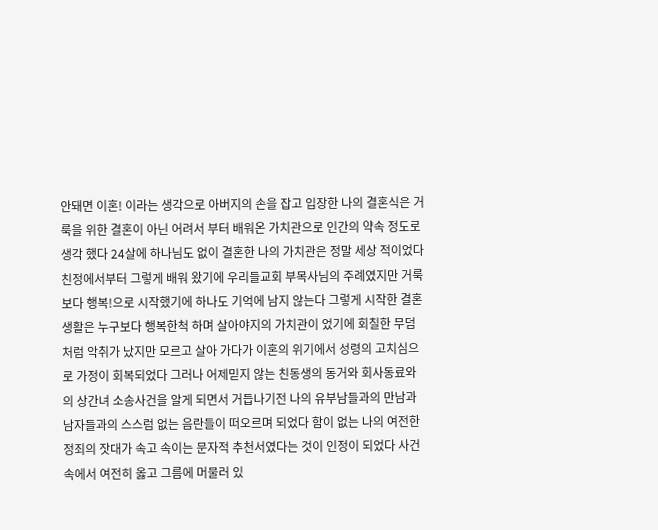안돼면 이혼! 이라는 생각으로 아버지의 손을 잡고 입장한 나의 결혼식은 거룩을 위한 결혼이 아닌 어려서 부터 배워온 가치관으로 인간의 약속 정도로 생각 했다 24살에 하나님도 없이 결혼한 나의 가치관은 정말 세상 적이었다 친정에서부터 그렇게 배워 왔기에 우리들교회 부목사님의 주례였지만 거룩보다 행복!으로 시작했기에 하나도 기억에 남지 않는다 그렇게 시작한 결혼 생활은 누구보다 행복한척 하며 살아야지의 가치관이 었기에 회칠한 무덤 처럼 악취가 났지만 모르고 살아 가다가 이혼의 위기에서 성령의 고치심으로 가정이 회복되었다 그러나 어제믿지 않는 친동생의 동거와 회사동료와의 상간녀 소송사건을 알게 되면서 거듭나기전 나의 유부남들과의 만남과 남자들과의 스스럼 없는 음란들이 떠오르며 되었다 함이 없는 나의 여전한 정죄의 잣대가 속고 속이는 문자적 추천서였다는 것이 인정이 되었다 사건속에서 여전히 옳고 그름에 머물러 있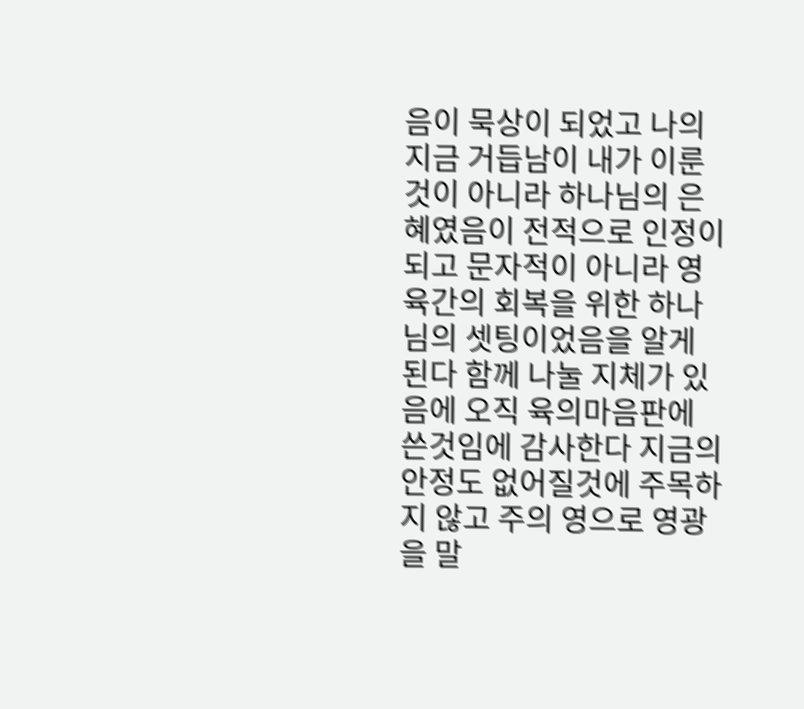음이 묵상이 되었고 나의 지금 거듭남이 내가 이룬것이 아니라 하나님의 은혜였음이 전적으로 인정이 되고 문자적이 아니라 영육간의 회복을 위한 하나님의 셋팅이었음을 알게 된다 함께 나눌 지체가 있음에 오직 육의마음판에 쓴것임에 감사한다 지금의 안정도 없어질것에 주목하지 않고 주의 영으로 영광을 말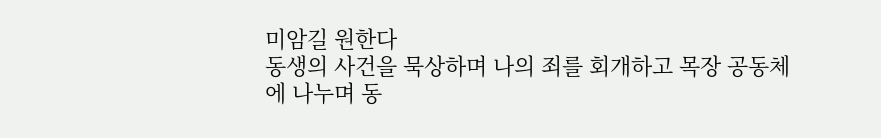미암길 원한다
동생의 사건을 묵상하며 나의 죄를 회개하고 목장 공동체에 나누며 동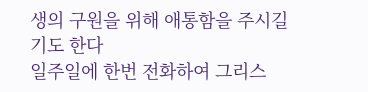생의 구원을 위해 애통함을 주시길 기도 한다
일주일에 한번 전화하여 그리스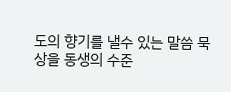도의 향기를 낼수 있는 말씀 묵상을 동생의 수준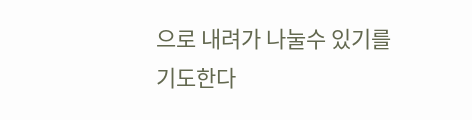으로 내려가 나눌수 있기를 기도한다